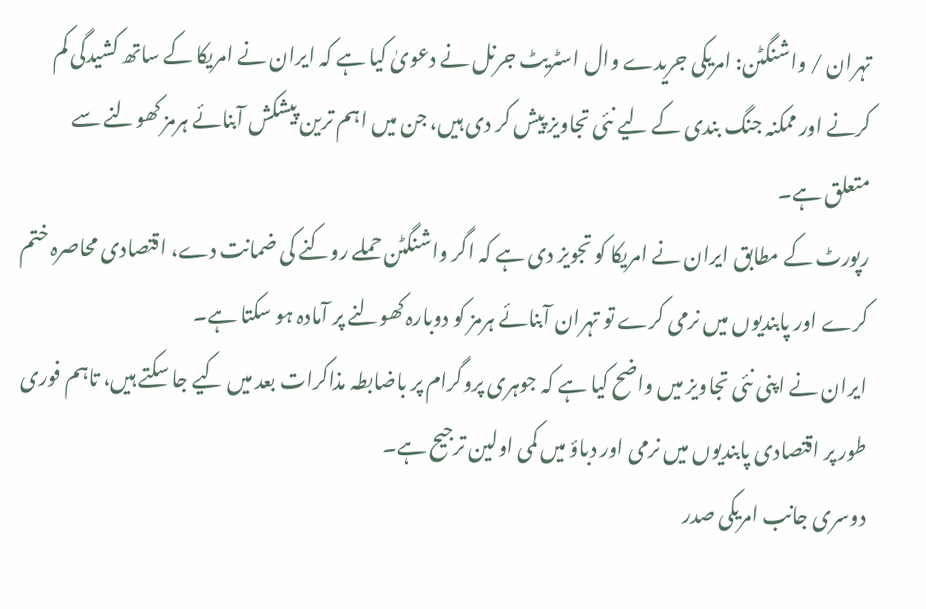تہران / واشنگٹن: امریکی جریدے وال اسٹریٹ جرنل نے دعویٰ کیا ہے کہ ایران نے امریکا کے ساتھ کشیدگی کم کرنے اور ممکنہ جنگ بندی کے لیے نئی تجاویز پیش کر دی ہیں، جن میں اہم ترین پیشکش آبنائے ہرمز کھولنے سے متعلق ہے۔
رپورٹ کے مطابق ایران نے امریکا کو تجویز دی ہے کہ اگر واشنگٹن حملے روکنے کی ضمانت دے، اقتصادی محاصرہ ختم کرے اور پابندیوں میں نرمی کرے تو تہران آبنائے ہرمز کو دوبارہ کھولنے پر آمادہ ہو سکتا ہے۔
ایران نے اپنی نئی تجاویز میں واضح کیا ہے کہ جوہری پروگرام پر باضابطہ مذاکرات بعد میں کیے جا سکتے ہیں، تاہم فوری طور پر اقتصادی پابندیوں میں نرمی اور دباؤ میں کمی اولین ترجیح ہے۔
دوسری جانب امریکی صدر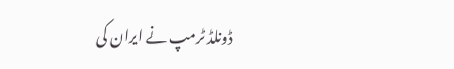ڈونلڈ ٹرمپ نے ایران کی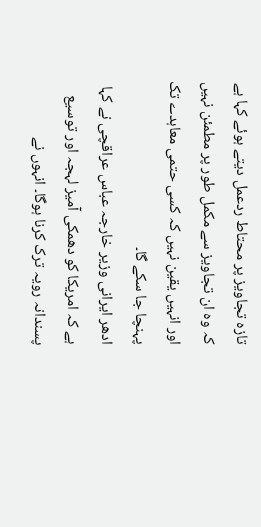تازہ تجاویز پر محتاط ردعمل دیتے ہوئے کہا ہے کہ وہ ان تجاویز سے مکمل طور پر مطمئن نہیں اور انہیں یقین نہیں کہ کسی حتمی معاہدے تک پہنچا جا سکے گا۔
ادھر ایرانی وزیر خارجہ عباس عراقچی نے کہا ہے کہ امریکا کو دھمکی آمیز لہجہ اور توسیع پسندانہ رویہ ترک کرنا ہوگا۔ انہوں نے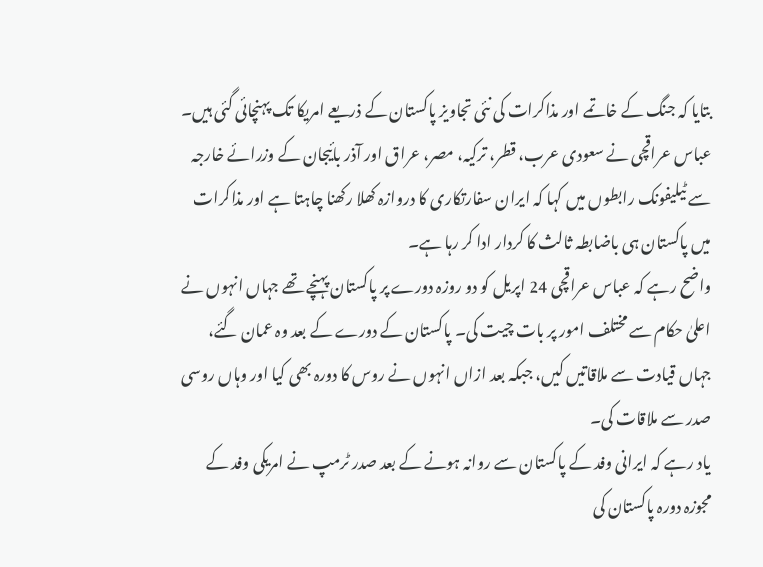بتایا کہ جنگ کے خاتمے اور مذاکرات کی نئی تجاویز پاکستان کے ذریعے امریکا تک پہنچائی گئی ہیں۔
عباس عراقچی نے سعودی عرب، قطر، ترکیہ، مصر، عراق اور آذر بائیجان کے وزرائے خارجہ سے ٹیلیفونک رابطوں میں کہا کہ ایران سفارتکاری کا دروازہ کھلا رکھنا چاہتا ہے اور مذاکرات میں پاکستان ہی باضابطہ ثالث کا کردار ادا کر رہا ہے۔
واضح رہے کہ عباس عراقچی 24 اپریل کو دو روزہ دورے پر پاکستان پہنچے تھے جہاں انہوں نے اعلیٰ حکام سے مختلف امور پر بات چیت کی۔ پاکستان کے دورے کے بعد وہ عمان گئے، جہاں قیادت سے ملاقاتیں کیں، جبکہ بعد ازاں انہوں نے روس کا دورہ بھی کیا اور وہاں روسی صدر سے ملاقات کی۔
یاد رہے کہ ایرانی وفد کے پاکستان سے روانہ ہونے کے بعد صدر ٹرمپ نے امریکی وفد کے مجوزہ دورہ پاکستان کی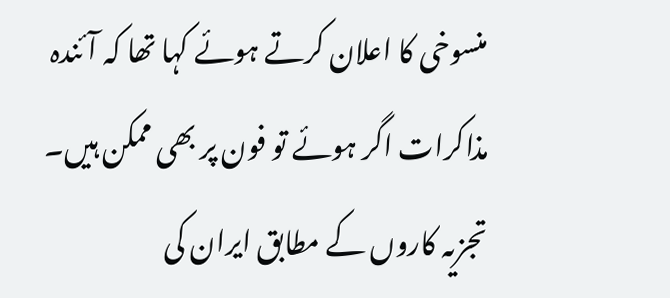منسوخی کا اعلان کرتے ہوئے کہا تھا کہ آئندہ مذاکرات اگر ہوئے تو فون پر بھی ممکن ہیں۔
تجزیہ کاروں کے مطابق ایران کی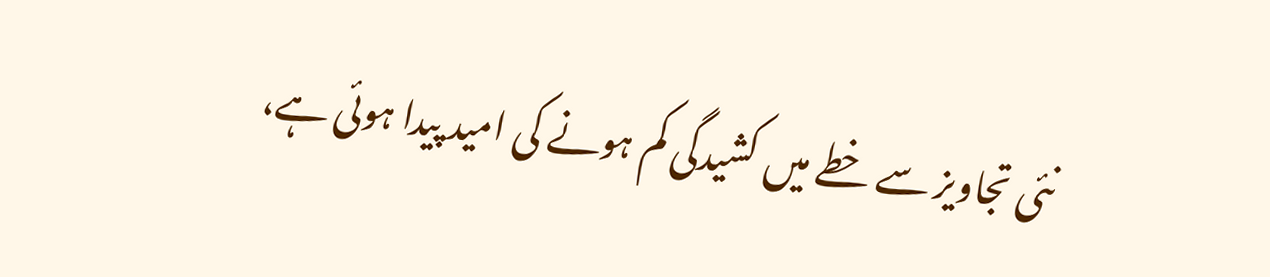نئی تجاویز سے خطے میں کشیدگی کم ہونے کی امید پیدا ہوئی ہے،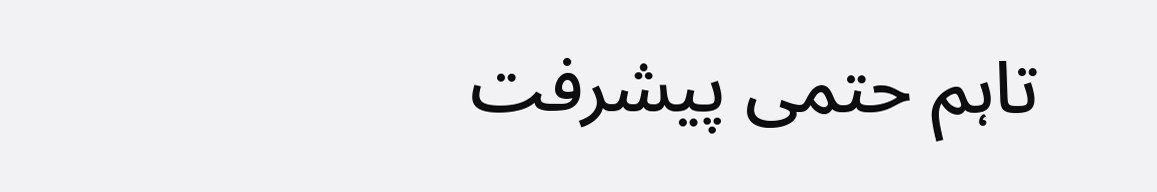تاہم حتمی پیشرفت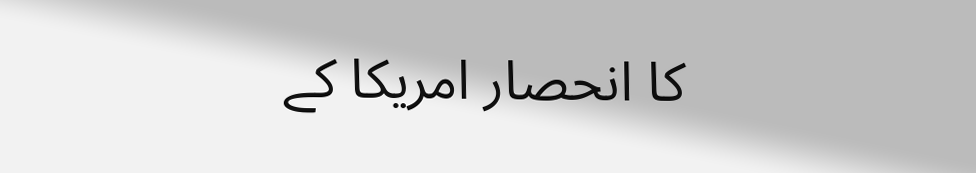کا انحصار امریکا کے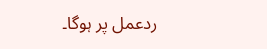ردعمل پر ہوگا۔